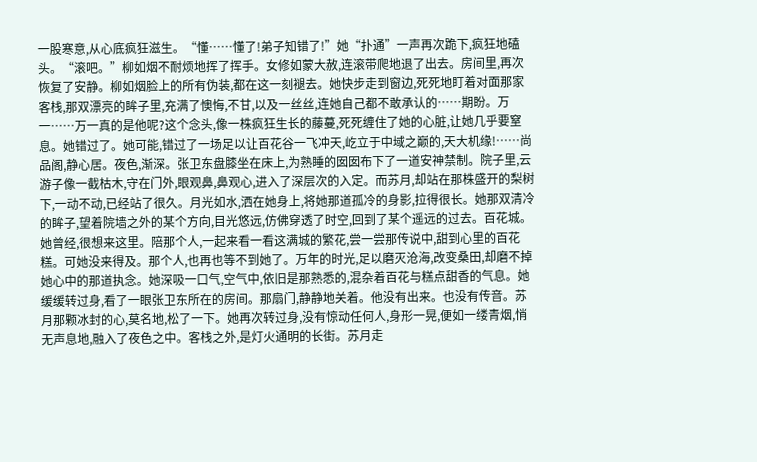一股寒意,从心底疯狂滋生。“懂……懂了!弟子知错了!”她“扑通”一声再次跪下,疯狂地磕头。“滚吧。”柳如烟不耐烦地挥了挥手。女修如蒙大赦,连滚带爬地退了出去。房间里,再次恢复了安静。柳如烟脸上的所有伪装,都在这一刻褪去。她快步走到窗边,死死地盯着对面那家客栈,那双漂亮的眸子里,充满了懊悔,不甘,以及一丝丝,连她自己都不敢承认的……期盼。万一……万一真的是他呢?这个念头,像一株疯狂生长的藤蔓,死死缠住了她的心脏,让她几乎要窒息。她错过了。她可能,错过了一场足以让百花谷一飞冲天,屹立于中域之巅的,天大机缘!……尚品阁,静心居。夜色,渐深。张卫东盘膝坐在床上,为熟睡的囡囡布下了一道安神禁制。院子里,云游子像一截枯木,守在门外,眼观鼻,鼻观心,进入了深层次的入定。而苏月,却站在那株盛开的梨树下,一动不动,已经站了很久。月光如水,洒在她身上,将她那道孤冷的身影,拉得很长。她那双清冷的眸子,望着院墙之外的某个方向,目光悠远,仿佛穿透了时空,回到了某个遥远的过去。百花城。她曾经,很想来这里。陪那个人,一起来看一看这满城的繁花,尝一尝那传说中,甜到心里的百花糕。可她没来得及。那个人,也再也等不到她了。万年的时光,足以磨灭沧海,改变桑田,却磨不掉她心中的那道执念。她深吸一口气,空气中,依旧是那熟悉的,混杂着百花与糕点甜香的气息。她缓缓转过身,看了一眼张卫东所在的房间。那扇门,静静地关着。他没有出来。也没有传音。苏月那颗冰封的心,莫名地,松了一下。她再次转过身,没有惊动任何人,身形一晃,便如一缕青烟,悄无声息地,融入了夜色之中。客栈之外,是灯火通明的长街。苏月走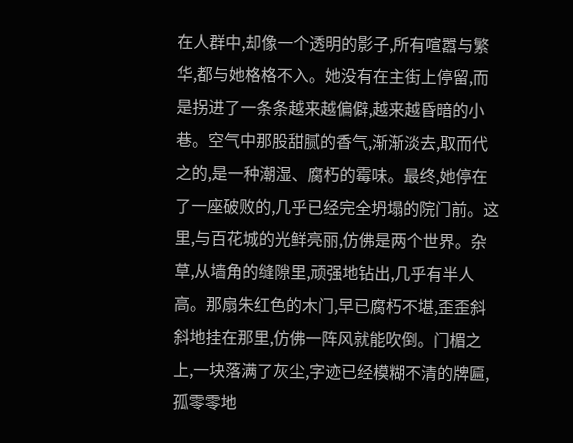在人群中,却像一个透明的影子,所有喧嚣与繁华,都与她格格不入。她没有在主街上停留,而是拐进了一条条越来越偏僻,越来越昏暗的小巷。空气中那股甜腻的香气,渐渐淡去,取而代之的,是一种潮湿、腐朽的霉味。最终,她停在了一座破败的,几乎已经完全坍塌的院门前。这里,与百花城的光鲜亮丽,仿佛是两个世界。杂草,从墙角的缝隙里,顽强地钻出,几乎有半人高。那扇朱红色的木门,早已腐朽不堪,歪歪斜斜地挂在那里,仿佛一阵风就能吹倒。门楣之上,一块落满了灰尘,字迹已经模糊不清的牌匾,孤零零地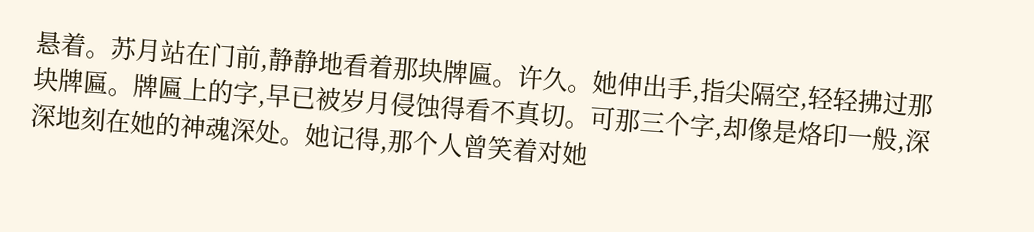悬着。苏月站在门前,静静地看着那块牌匾。许久。她伸出手,指尖隔空,轻轻拂过那块牌匾。牌匾上的字,早已被岁月侵蚀得看不真切。可那三个字,却像是烙印一般,深深地刻在她的神魂深处。她记得,那个人曾笑着对她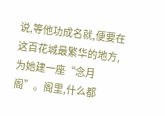说,等他功成名就,便要在这百花城最繁华的地方,为她建一座“念月阁”。阁里,什么都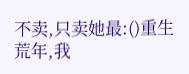不卖,只卖她最:()重生荒年,我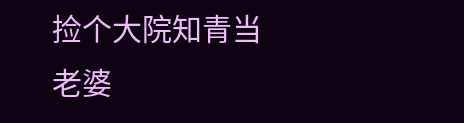捡个大院知青当老婆